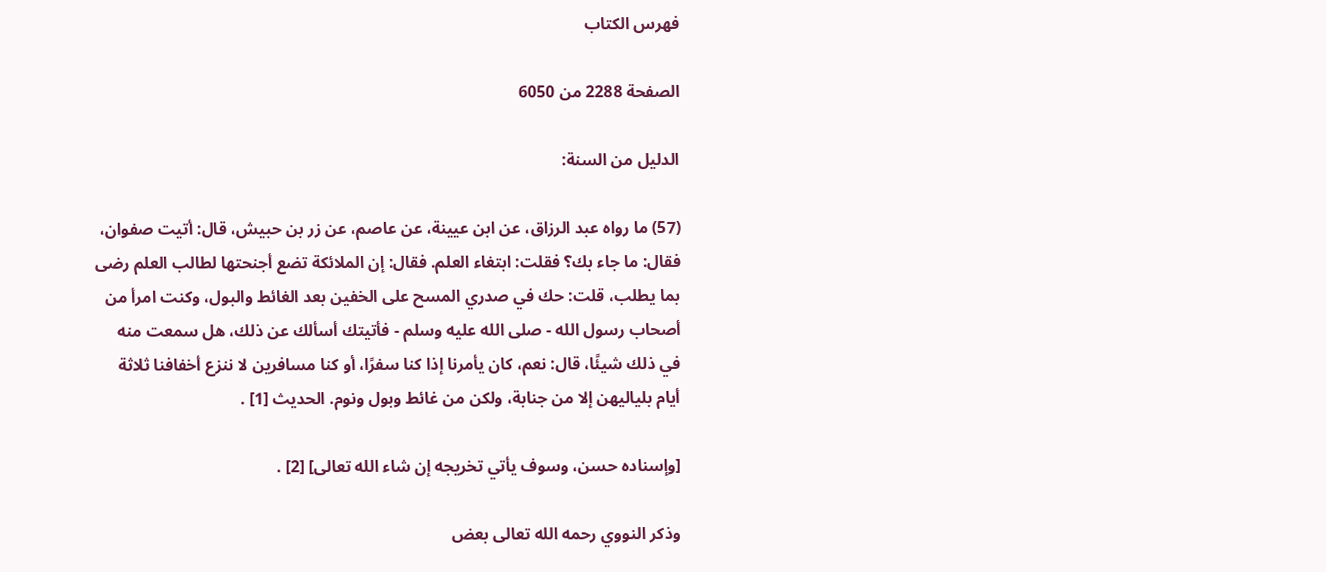فهرس الكتاب

الصفحة 2288 من 6050

الدليل من السنة:

(57) ما رواه عبد الرزاق، عن ابن عيينة، عن عاصم، عن زر بن حبيش، قال: أتيت صفوان، فقال: ما جاء بك؟ فقلت: ابتغاء العلم. فقال: إن الملائكة تضع أجنحتها لطالب العلم رضى بما يطلب، قلت: حك في صدري المسح على الخفين بعد الغائط والبول، وكنت امرأ من أصحاب رسول الله - صلى الله عليه وسلم - فأتيتك أسألك عن ذلك، هل سمعت منه في ذلك شيئًا، قال: نعم، كان يأمرنا إذا كنا سفرًا، أو كنا مسافرين لا ننزع أخفافنا ثلاثة أيام بلياليهن إلا من جنابة، ولكن من غائط وبول ونوم. الحديث [1] .

[وإسناده حسن، وسوف يأتي تخريجه إن شاء الله تعالى] [2] .

وذكر النووي رحمه الله تعالى بعض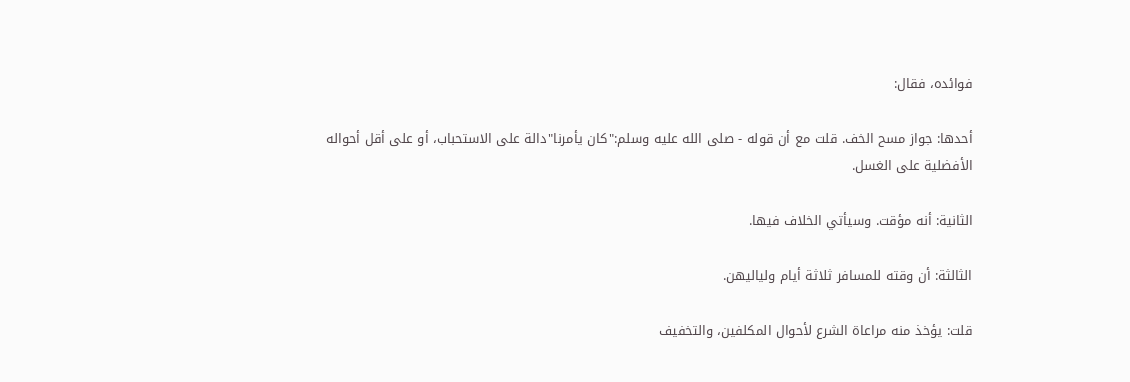فوائده، فقال:

أحدها: جواز مسح الخف. قلت مع أن قوله - صلى الله عليه وسلم:"كان يأمرنا"دالة على الاستحباب، أو على أقل أحواله الأفضلية على الغسل.

الثانية: أنه مؤقت. وسيأتي الخلاف فيها.

الثالثة: أن وقته للمسافر ثلاثة أيام ولياليهن.

قلت: يؤخذ منه مراعاة الشرع لأحوال المكلفين، والتخفيف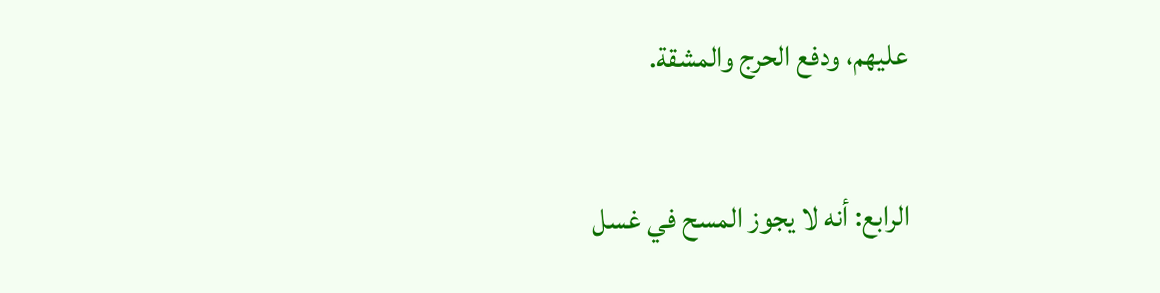عليهم، ودفع الحرج والمشقة.

الرابع: أنه لا يجوز المسح في غسل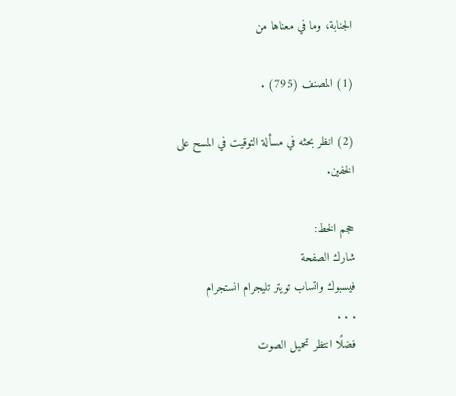الجنابة، وما في معناها من

(1) المصنف (795) .

(2) انظر بحثه في مسألة التوقيت في المسح على الخفين.

حجم الخط:
شارك الصفحة
فيسبوك واتساب تويتر تليجرام انستجرام
. . .
فضلًا انتظر تحميل الصوت